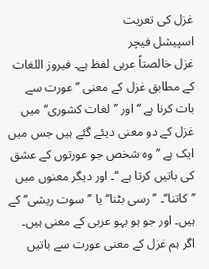غزل کی تعریت
اسپیشل فیچر
غزل خالصتاً عربی لفظ ہے۔ فیروز اللغات کے مطابق غزل کے معنی ’’عورت سے بات کرنا ہے ‘‘ اور ’’لغات کشوری‘‘ میں غزل کے دو معنی دیئے گئے ہیں جس میں ایک ہے ’’ وہ شخص جو عورتوں کے عشق کی باتیں کرتا ہے ‘‘۔ اور دیگر معنوں میں ’’کاتنا‘‘۔ ’’رسی بٹنا‘‘ یا ’’سوت ریشی‘‘ کے ہیں۔ اور جو ہو بہو عربی کے معنی ہیں۔ اگر ہم غزل کے معنی عورت سے باتیں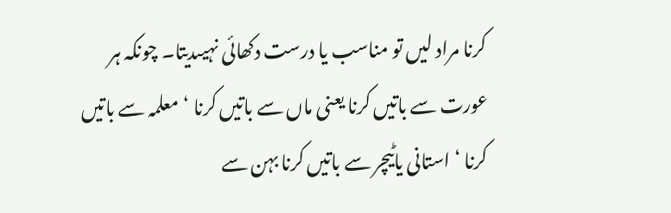کرنا مراد لیں تو مناسب یا درست دکھائی نہیںدیتا۔ چونکہ ہر عورت سے باتیں کرنا یعنی ماں سے باتیں کرنا ‘ معلمہ سے باتیں کرنا ‘ استانی یاٹیچر سے باتیں کرنا بہن سے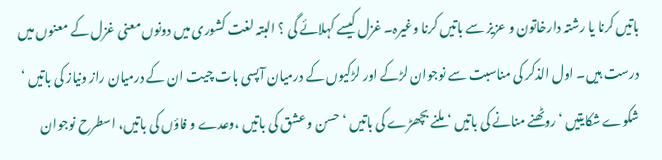باتیں کرنا یا رشتہ دارخاتون و عزیز سے باتیں کرنا وغیرہ۔ غزل کیسے کہلائے گی ؟ البتہ لغت کشوری میں دونوں معنی غزل کے معنوں میں درست ہیں۔ اول الذکر کی مناسبت سے نوجوان لڑکے اور لڑکیوں کے درمیان آپسی بات چیت ان کے درمیان راز ونیاز کی باتیں ‘ شکوے شکایتیں ‘ روٹھنے منانے کی باتیں ‘ ملنے بچھڑے کی باتیں ‘ حسن و عشق کی باتیں ،وعدے و فاؤں کی باتیں، اسطرح نوجوان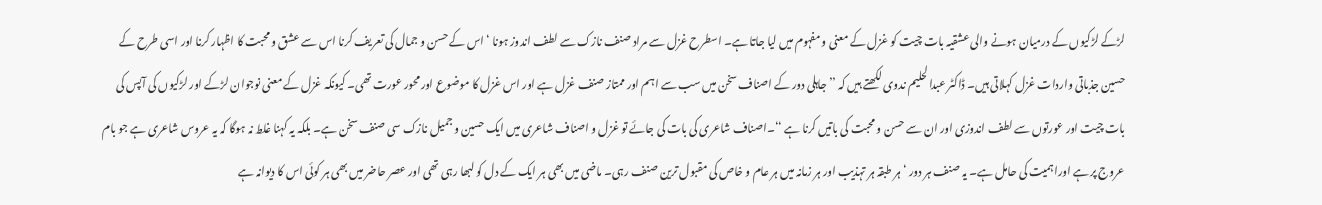لڑکے لڑکیوں کے درمیان ہونے والی عشقیہ بات چیت کو غزل کے معنی و مفہوم میں لیا جاتا ہے۔ اسطرح غزل سے مراد صنف نازک سے لطف اندوز ہونا ‘ اس کے حسن و جمال کی تعریف کرنا اس سے عشق و محبت کا اظہار کرنا اور اسی طرح کے حسین جذباتی واردات غزل کہلاتی ہیں۔ ڈاکٹر عبدالحلیم ندوی لکھتے ہیں کہ ’’ جاہلی دور کے اصناف سخن میں سب سے اہم اور ممتاز صنف غزل ہے اور اس غزل کا موضوع اور محور عورت تھی۔ کیونکہ غزل کے معنی نوجوان لڑکے اور لڑکیوں کی آپس کی بات چیت اور عورتوں سے لطف اندوزی اور ان سے حسن و محبت کی باتیں کرنا ہے ‘‘۔اصناف شاعری کی بات کی جائے تو غزل و اصناف شاعری میں ایک حسین و جمیل نازک سی صنف سخن ہے۔ بلکہ یہ کہنا غلط نہ ہوگا کہ یہ عروس شاعری ہے جو بام عروج پر ہے اوراہمیت کی حامل ہے۔ یہ صنف ہر دور ‘ ہر طبقہ ہر تہذیب اور ہر زمانہ میں ہر عام و خاص کی مقبول ترین صنف رہی۔ ماضی میں بھی ہر ایک کے دل کو لبھا رہی تھی اور عصر حاضر میں بھی ہر کوئی اس کا دیوانہ ہے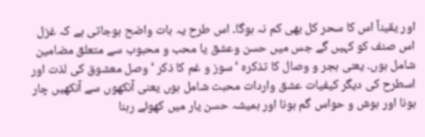اور یقیناً اس کا سحر کل بھی کم نہ ہوگا۔ اس طرح یہ بات واضح ہوجاتی ہے کہ غزل اس صنف کو کہیں گے جس میں حسن وعشق یا محب و محبوب سے متعلق مضامین شامل ہوں۔ یعنی ہجر و وصال کا تذکرہ ‘ سوز و غم کا ذکر ‘ وصل معشوق کی لذت اور اسطرح کی دیگر کیفیات عشق واردات محبت شامل ہوں یعنی آنکھوں سے آنکھیں چار ہونا اور ہوش و حواس گم ہونا اور ہمیشہ حسن یار میں کھوئے رہنا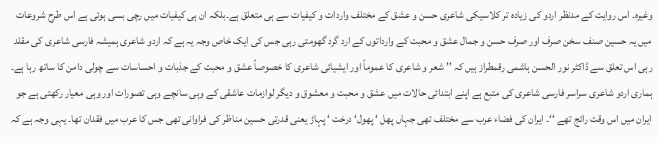وغیرہ۔ اس روایت کے مدنظر اردو کی زیادہ تر کلاسیکی شاعری حسن و عشق کے مختلف واردات و کیفیات سے ہی متعلق ہے۔بلکہ ان ہی کیفیات میں رچی بسی ہوئی ہے اس طرح شروعات میں یہ حسین صنف سخن صرف اور صرف حسن و جمال عشق و محبت کے وارداتوں کے ارد گرد گھومتی رہی جس کی ایک خاص وجہ یہ ہے کہ اردو شاعری ہمیشہ فارسی شاعری کی مقلد رہی اس تعلق سے ڈاکٹر نور الحسن ہاشمی رقمطراز ہیں کہ ’’ شعر و شاعری کا عموماً اور ایشیائی شاعری کا خصوصاً عشق و محبت کے جذبات و احساسات سے چولی دامن کا ساتھ رہا ہے۔ ہماری اردو شاعری سراسر فارسی شاعری کی متبع ہے اپنے ابتدائی حالات میں عشق و محبت و معشوق و دیگر لوازمات عاشقی کے وہی سانچے وہی تصورات اور وہی معیار رکھتی ہے جو ایران میں اس وقت رائج تھے ‘‘۔ ایران کی فضاء عرب سے مختلف تھی جہاں پھل ‘ پھول‘ درخت ‘ پہاڑ یعنی قدرتی حسین مناظر کی فراوانی تھی جس کا عرب میں فقدان تھا۔ یہی وجہ ہے کہ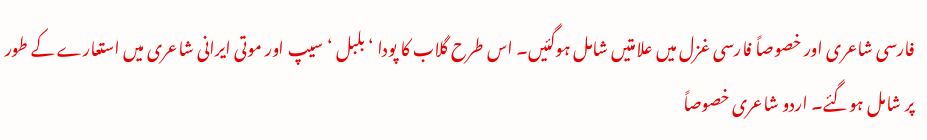فارسی شاعری اور خصوصاً فارسی غزل میں علامتیں شامل ہوگئیں۔ اس طرح گلاب کا پودا ‘ بلبل ‘ سیپ اور موتی ایرانی شاعری میں استعارے کے طور پر شامل ہوگئے۔ اردو شاعری خصوصاً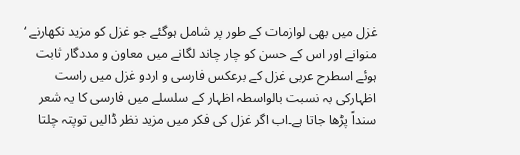غزل میں بھی لوازمات کے طور پر شامل ہوگئے جو غزل کو مزید نکھارنے ‘ منوانے اور اس کے حسن کو چار چاند لگانے میں معاون و مددگار ثابت ہوئے اسطرح عربی غزل کے برعکس فارسی و اردو غزل میں راست اظہارکی بہ نسبت بالواسطہ اظہار کے سلسلے میں فارسی کا یہ شعر سنداً پڑھا جاتا ہے۔اب اگر غزل کی فکر میں مزید نظر ڈالیں توپتہ چلتا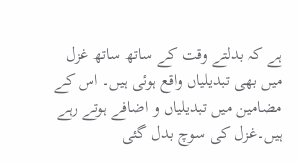ہے کہ بدلتے وقت کے ساتھ ساتھ غزل میں بھی تبدیلیاں واقع ہوئی ہیں۔ اس کے مضامین میں تبدیلیاں و اضافے ہوتے رہے ہیں۔غزل کی سوچ بدل گئی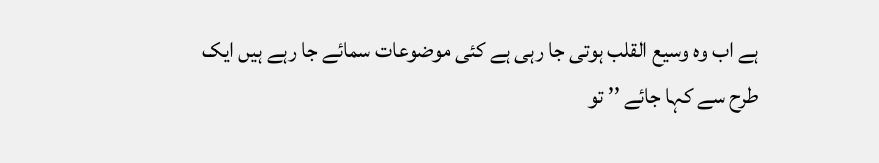ہے اب وہ وسیع القلب ہوتی جا رہی ہے کئی موضوعات سمائے جا رہے ہیں ایک طرح سے کہا جائے ’’ تو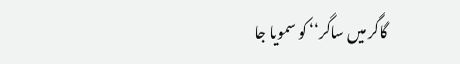گاگر میں ساگر‘‘ کو سمویا جا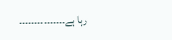رہا ہے۔۔۔۔۔۔۔۔۔۔۔۔۔۔۔